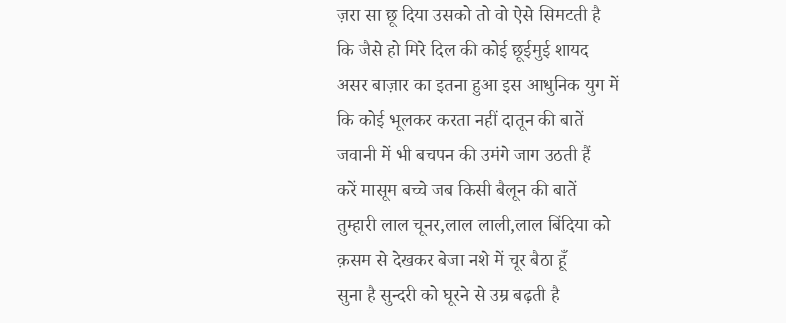ज़रा सा छू दिया उसको तो वो ऐसे सिमटती है
कि जैसे हो मिरे दिल की कोई छूईमुई शायद
असर बाज़ार का इतना हुआ इस आधुनिक युग में
कि कोई भूलकर करता नहीं दातून की बातें
जवानी में भी बचपन की उमंगे जाग उठती हैं
करें मासूम बच्चे जब किसी बैलून की बातें
तुम्हारी लाल चूनर,लाल लाली,लाल बिंदिया को
क़सम से देखकर बेजा नशे में चूर बैठा हूँ
सुना है सुन्दरी को घूरने से उम्र बढ़ती है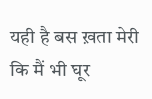यही है बस ख़ता मेरी कि मैं भी घूर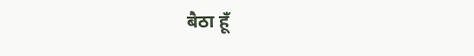बैठा हूँ